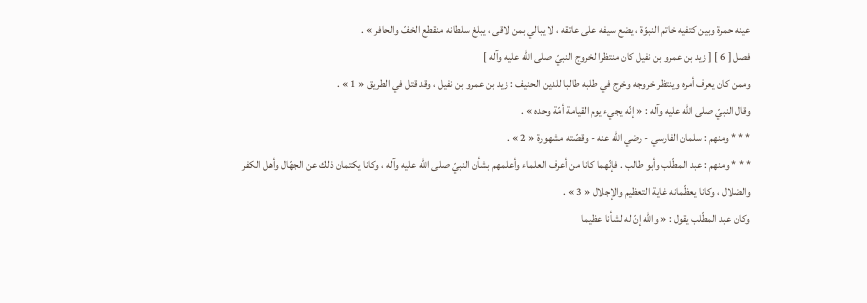عينه حمرة وبين كتفيه خاتم النبوّة ، يضع سيفه على عاتقه ، لا يبالي بمن لاقى ، يبلغ سلطانه منقطع الخفّ والحافر » .
فصل [ 6 ] [ زيد بن عمرو بن نفيل كان منتظرا لخروج النبيّ صلى اللّه عليه وآله ]
وممن كان يعرف أمره وينتظر خروجه وخرج في طلبه طالبا للدين الحنيف : زيد بن عمرو بن نفيل ، وقد قتل في الطريق « 1 » .
وقال النبيّ صلى اللّه عليه وآله : « إنّه يجيء يوم القيامة أمّة وحده » .
* * * ومنهم : سلمان الفارسي - رضي اللّه عنه - وقصّته مشهورة « 2 » .
* * * ومنهم : عبد المطّلب وأبو طالب . فإنّهما كانا من أعرف العلماء وأعلمهم بشأن النبيّ صلى اللّه عليه وآله ، وكانا يكتمان ذلك عن الجهّال وأهل الكفر والضلال ، وكانا يعظّمانه غاية التعظيم والإجلال « 3 » .
وكان عبد المطّلب يقول : « واللّه إنّ له لشأنا عظيما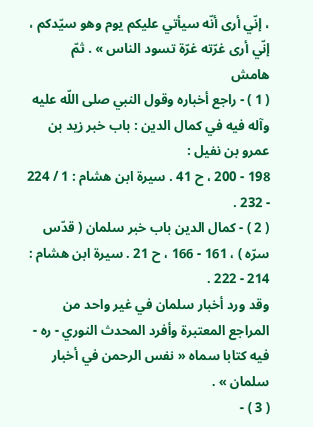، إنّي أرى أنّه سيأتي عليكم يوم وهو سيّدكم ، إنّي أرى غرّته غرّة تسود الناس » . ثمّ
هامش
( 1 ) - راجع أخباره وقول النبي صلى اللّه عليه وآله فيه في كمال الدين : باب خبر زيد بن عمرو بن نفيل :
198 - 200 ، ح 41 . سيرة ابن هشام : 1 / 224 - 232 .
( 2 ) - كمال الدين باب خبر سلمان ( قدّس سرّه ) ، 161 - 166 ، ح 21 . سيرة ابن هشام : 214 - 222 .
وقد ورد أخبار سلمان في غير واحد من المراجع المعتبرة وأفرد المحدث النوري - ره - فيه كتابا سماه « نفس الرحمن في أخبار سلمان » .
( 3 ) -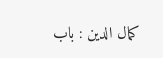كمال الدين : باب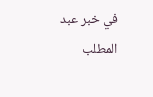في خبر عبد المطلب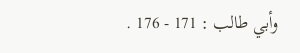وأبي طالب : 171 - 176 .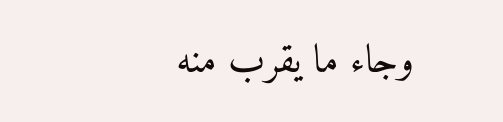وجاء ما يقرب منه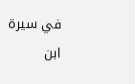في سيرة ابن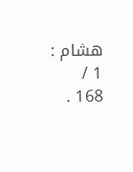هشام : 1 / 168 .